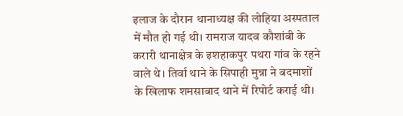इलाज के दौरान थानाध्यक्ष की लोहिया अस्पताल में मौत हो गई थी। रामराज यादव कौशांबी के करारी थानाक्षेत्र के इशहाकपुर पथरा गांव के रहने वाले थे। तिर्वा थाने के सिपाही मुन्ना ने बदमाशों के खिलाफ शमसाबाद थाने में रिपोर्ट कराई थी।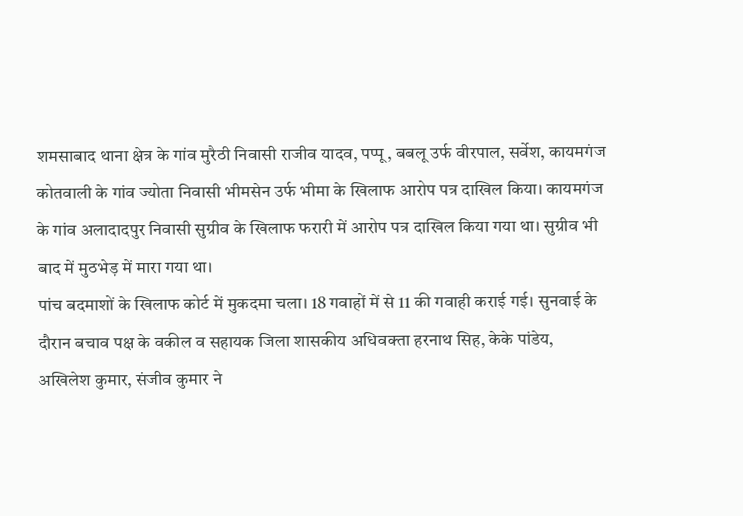शमसाबाद थाना क्षेत्र के गांव मुरैठी निवासी राजीव यादव, पप्पू, बबलू उर्फ वीरपाल, सर्वेश, कायमगंज कोतवाली के गांव ज्योता निवासी भीमसेन उर्फ भीमा के खिलाफ आरोप पत्र दाखिल किया। कायमगंज के गांव अलादादपुर निवासी सुग्रीव के खिलाफ फरारी में आरोप पत्र दाखिल किया गया था। सुग्रीव भी बाद में मुठभेड़ में मारा गया था।
पांच बदमाशों के खिलाफ कोर्ट में मुकदमा चला। 18 गवाहों में से 11 की गवाही कराई गई। सुनवाई के दौरान बचाव पक्ष के वकील व सहायक जिला शासकीय अधिवक्ता हरनाथ सिह, केके पांडेय, अखिलेश कुमार, संजीव कुमार ने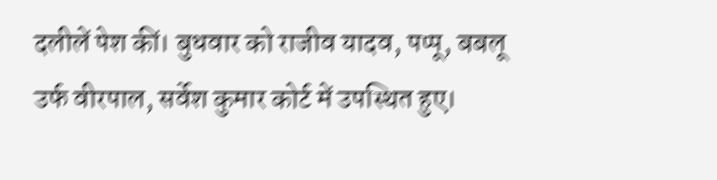दलीलें पेश कीं। बुधवार को राजीव यादव, पप्पू, बबलू उर्फ वीरपाल, सर्वेश कुमार कोर्ट में उपस्थित हुए।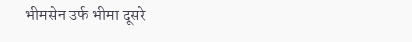भीमसेन उर्फ भीमा दूसरे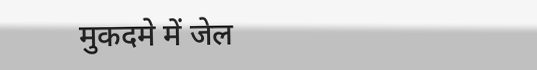मुकदमे में जेल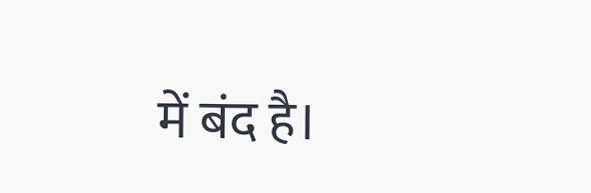में बंद है।